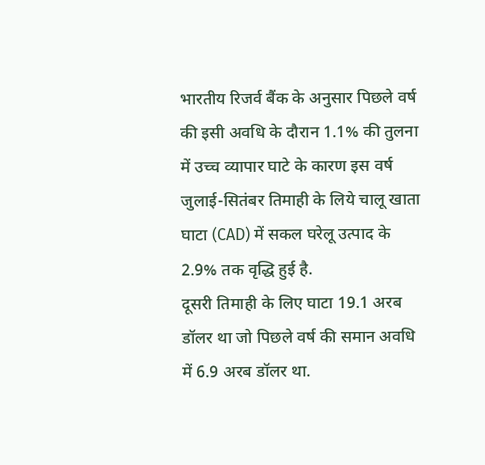भारतीय रिजर्व बैंक के अनुसार पिछले वर्ष की इसी अवधि के दौरान 1.1% की तुलना में उच्च व्यापार घाटे के कारण इस वर्ष जुलाई-सितंबर तिमाही के लिये चालू खाता घाटा (CAD) में सकल घरेलू उत्पाद के 2.9% तक वृद्धि हुई है.
दूसरी तिमाही के लिए घाटा 19.1 अरब डॉलर था जो पिछले वर्ष की समान अवधि में 6.9 अरब डॉलर था.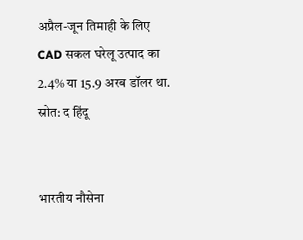अप्रैल-जून तिमाही के लिए CAD सकल घरेलू उत्पाद का 2.4% या 15.9 अरब डॉलर था.
स्रोत: द हिंदू


भारतीय नौसेना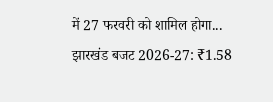में 27 फरवरी को शामिल होगा...
झारखंड बजट 2026-27: ₹1.58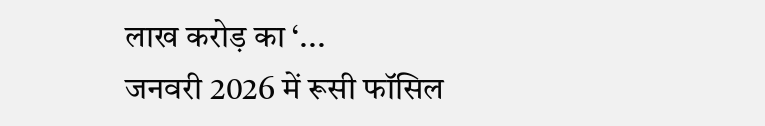लाख करोड़ का ‘...
जनवरी 2026 में रूसी फॉसिल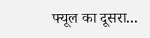फ्यूल का दूसरा...